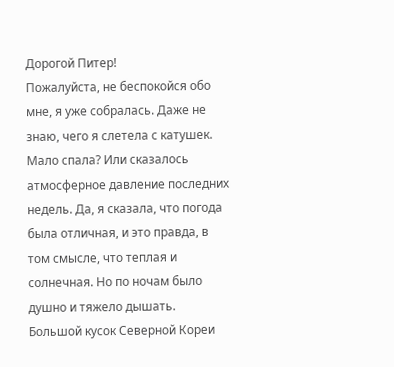Дорогой Питер!
Пожалуйста, не беспокойся обо мне, я уже собралась. Даже не знаю, чего я слетела с катушек. Мало спала? Или сказалось атмосферное давление последних недель. Да, я сказала, что погода была отличная, и это правда, в том смысле, что теплая и солнечная. Но по ночам было душно и тяжело дышать.
Большой кусок Северной Кореи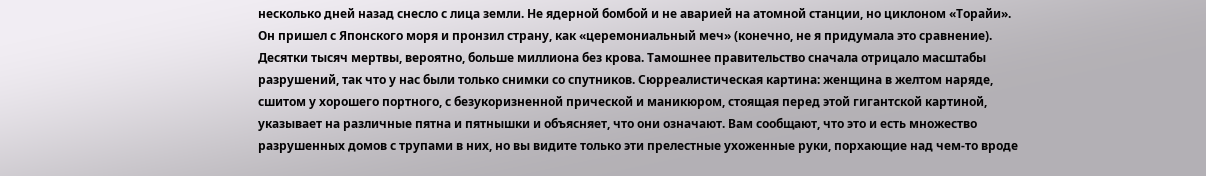несколько дней назад снесло с лица земли. Не ядерной бомбой и не аварией на атомной станции, но циклоном «Торайи». Он пришел с Японского моря и пронзил страну, как «церемониальный меч» (конечно, не я придумала это сравнение). Десятки тысяч мертвы, вероятно, больше миллиона без крова. Тамошнее правительство сначала отрицало масштабы разрушений, так что у нас были только снимки со спутников. Сюрреалистическая картина: женщина в желтом наряде, сшитом у хорошего портного, с безукоризненной прической и маникюром, стоящая перед этой гигантской картиной, указывает на различные пятна и пятнышки и объясняет, что они означают. Вам сообщают, что это и есть множество разрушенных домов с трупами в них, но вы видите только эти прелестные ухоженные руки, порхающие над чем-то вроде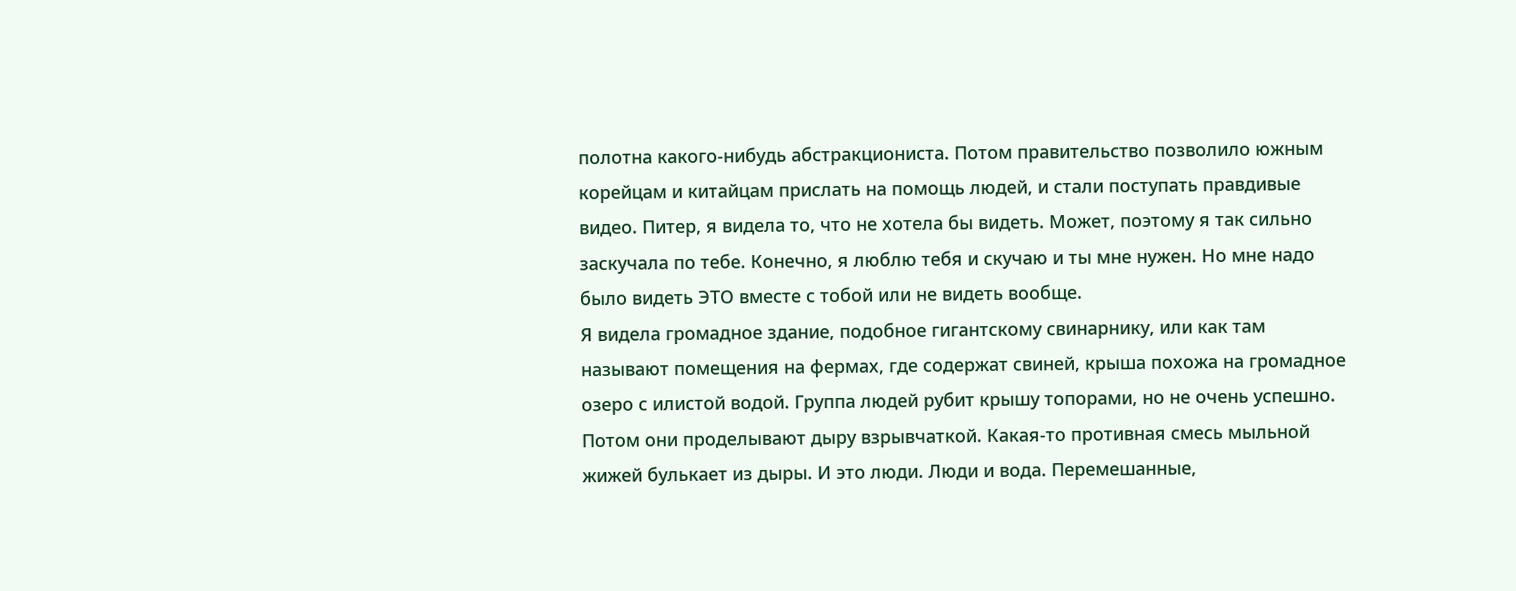полотна какого-нибудь абстракциониста. Потом правительство позволило южным корейцам и китайцам прислать на помощь людей, и стали поступать правдивые видео. Питер, я видела то, что не хотела бы видеть. Может, поэтому я так сильно заскучала по тебе. Конечно, я люблю тебя и скучаю и ты мне нужен. Но мне надо было видеть ЭТО вместе с тобой или не видеть вообще.
Я видела громадное здание, подобное гигантскому свинарнику, или как там называют помещения на фермах, где содержат свиней, крыша похожа на громадное озеро с илистой водой. Группа людей рубит крышу топорами, но не очень успешно. Потом они проделывают дыру взрывчаткой. Какая-то противная смесь мыльной жижей булькает из дыры. И это люди. Люди и вода. Перемешанные,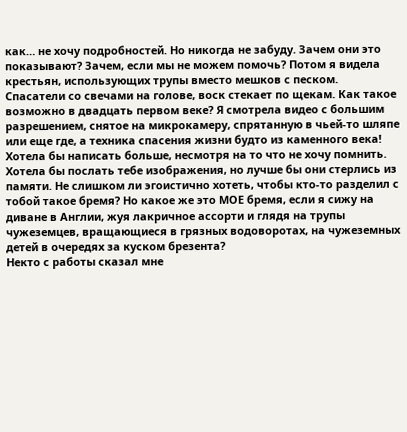как… не хочу подробностей. Но никогда не забуду. Зачем они это показывают? Зачем, если мы не можем помочь? Потом я видела крестьян, использующих трупы вместо мешков с песком. Спасатели со свечами на голове, воск стекает по щекам. Как такое возможно в двадцать первом веке? Я смотрела видео с большим разрешением, снятое на микрокамеру, спрятанную в чьей-то шляпе или еще где, а техника спасения жизни будто из каменного века!
Хотела бы написать больше, несмотря на то что не хочу помнить. Хотела бы послать тебе изображения, но лучше бы они стерлись из памяти. Не слишком ли эгоистично хотеть, чтобы кто-то разделил с тобой такое бремя? Но какое же это МОЕ бремя, если я сижу на диване в Англии, жуя лакричное ассорти и глядя на трупы чужеземцев, вращающиеся в грязных водоворотах, на чужеземных детей в очередях за куском брезента?
Некто с работы сказал мне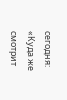сегодня: «Куда же смотрит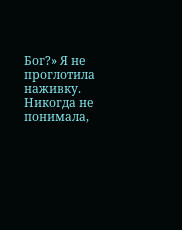Бог?» Я не проглотила наживку. Никогда не понимала,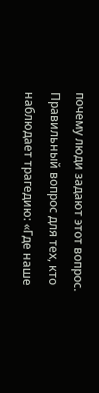почему люди задают этот вопрос. Правильный вопрос для тех, кто наблюдает трагедию: «Где наше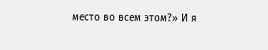место во всем этом?» И я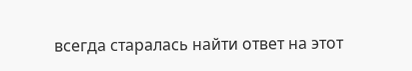всегда старалась найти ответ на этот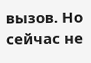вызов. Но сейчас не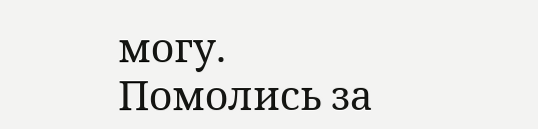могу.
Помолись за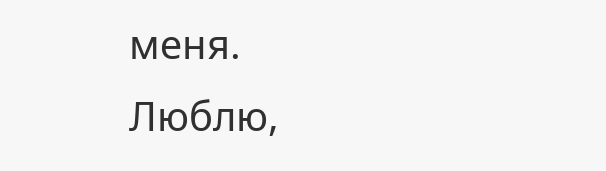меня.
Люблю,